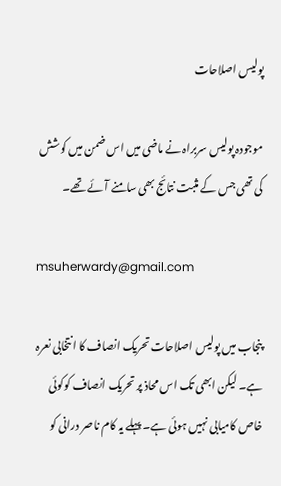پولیس اصلاحات

موجودہ پولیس سربراہ نے ماضی میں اس ضمن میں کوشش کی تھی جس کے مثبت نتائج بھی سامنے آئے تھے۔

msuherwardy@gmail.com

پنجاب میں پولیس اصلاحات تحریک انصاف کا انتخابی نعرہ ہے۔ لیکن ابھی تک اس محاذ پر تحریک انصاف کوکوئی خاص کامیابی نہیں ہوئی ہے۔ پہلے یہ کام ناصر درانی کو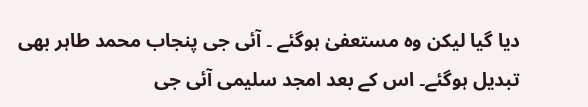دیا گیا لیکن وہ مستعفیٰ ہوگئے ۔ آئی جی پنجاب محمد طاہر بھی تبدیل ہوگئے۔ اس کے بعد امجد سلیمی آئی جی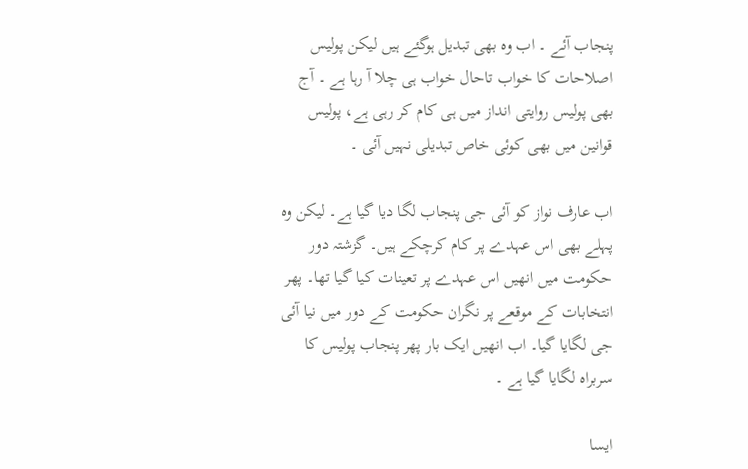پنجاب آئے ۔ اب وہ بھی تبدیل ہوگئے ہیں لیکن پولیس اصلاحات کا خواب تاحال خواب ہی چلا آ رہا ہے ۔ آج بھی پولیس روایتی انداز میں ہی کام کر رہی ہے، پولیس قوانین میں بھی کوئی خاص تبدیلی نہیں آئی ۔

اب عارف نواز کو آئی جی پنجاب لگا دیا گیا ہے۔ لیکن وہ پہلے بھی اس عہدے پر کام کرچکے ہیں۔ گزشتہ دور حکومت میں انھیں اس عہدے پر تعینات کیا گیا تھا۔ پھر انتخابات کے موقعے پر نگران حکومت کے دور میں نیا آئی جی لگایا گیا۔ اب انھیں ایک بار پھر پنجاب پولیس کا سربراہ لگایا گیا ہے ۔

ایسا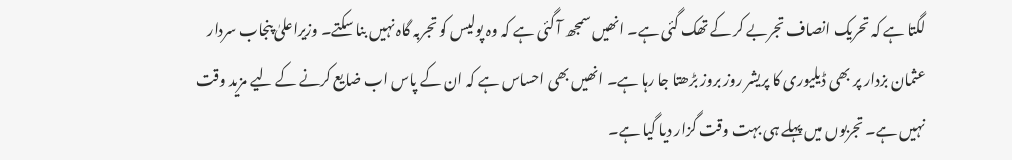لگتا ہے کہ تحریک انصاف تجربے کر کے تھک گئی ہے۔ انھیں سمجھ آ گئی ہے کہ وہ پولیس کو تجربہ گاہ نہیں بنا سکتے۔ وزیراعلیٰ پنجاب سردار عثمان بزدار پر بھی ڈیلیوری کا پریشر روز بروز بڑھتا جا رہا ہے۔ انھیں بھی احساس ہے کہ ان کے پاس اب ضایع کرنے کے لیے مزید وقت نہیں ہے۔ تجربوں میں پہلے ہی بہت وقت گزار دیا گیا ہے۔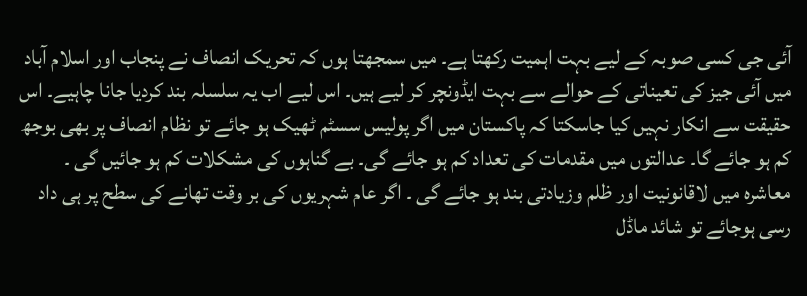آئی جی کسی صوبہ کے لیے بہت اہمیت رکھتا ہے۔ میں سمجھتا ہوں کہ تحریک انصاف نے پنجاب اور اسلام آباد میں آئی جیز کی تعیناتی کے حوالے سے بہت ایڈونچر کر لیے ہیں۔ اس لیے اب یہ سلسلہ بند کردیا جانا چاہیے۔ اس حقیقت سے انکار نہیں کیا جاسکتا کہ پاکستان میں اگر پولیس سسٹم ٹھیک ہو جائے تو نظام انصاف پر بھی بوجھ کم ہو جائے گا۔ عدالتوں میں مقدمات کی تعداد کم ہو جائے گی۔ بے گناہوں کی مشکلات کم ہو جائیں گی ۔ معاشرہ میں لاقانونیت اور ظلم وزیادتی بند ہو جائے گی ۔ اگر عام شہریوں کی بر وقت تھانے کی سطح پر ہی داد رسی ہوجائے تو شائد ماڈل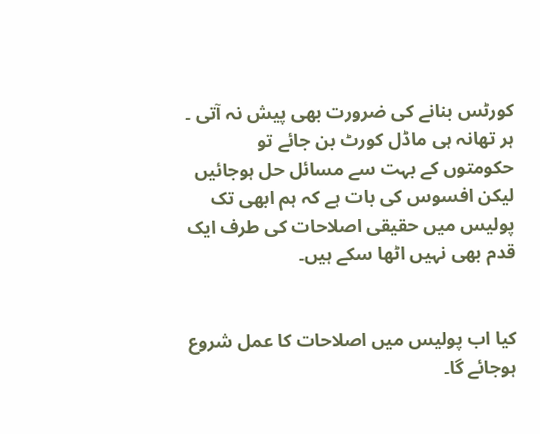کورٹس بنانے کی ضرورت بھی پیش نہ آتی ۔ ہر تھانہ ہی ماڈل کورٹ بن جائے تو حکومتوں کے بہت سے مسائل حل ہوجائیں لیکن افسوس کی بات ہے کہ ہم ابھی تک پولیس میں حقیقی اصلاحات کی طرف ایک قدم بھی نہیں اٹھا سکے ہیں۔


کیا اب پولیس میں اصلاحات کا عمل شروع ہوجائے گا۔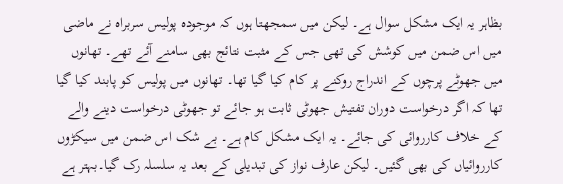بظاہر یہ ایک مشکل سوال ہے۔ لیکن میں سمجھتا ہوں کہ موجودہ پولیس سربراہ نے ماضی میں اس ضمن میں کوشش کی تھی جس کے مثبت نتائج بھی سامنے آئے تھے۔ تھانوں میں جھوٹے پرچوں کے اندراج روکنے پر کام کیا گیا تھا۔ تھانوں میں پولیس کو پابند کیا گیا تھا کہ اگر درخواست دوران تفتیش جھوٹی ثابت ہو جائے تو جھوٹی درخواست دینے والے کے خلاف کارروائی کی جائے۔ یہ ایک مشکل کام ہے۔ بے شک اس ضمن میں سیکڑوں کارروائیاں کی بھی گئیں۔ لیکن عارف نواز کی تبدیلی کے بعد یہ سلسلہ رک گیا۔بہتر ہے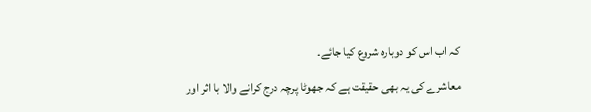کہ اب اس کو دوبارہ شروع کیا جائے۔

معاشرے کی یہ بھی حقیقت ہے کہ جھوٹا پرچہ درج کرانے والا با اثر اور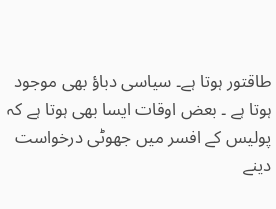طاقتور ہوتا ہے۔ سیاسی دباؤ بھی موجود ہوتا ہے ۔ بعض اوقات ایسا بھی ہوتا ہے کہ پولیس کے افسر میں جھوٹی درخواست دینے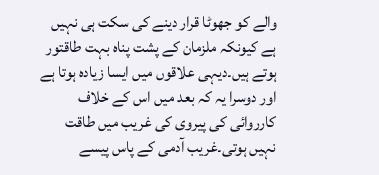والے کو جھوٹا قرار دینے کی سکت ہی نہیں ہے کیونکہ ملزمان کے پشت پناہ بہت طاقتور ہوتے ہیں۔دیہی علاقوں میں ایسا زیادہ ہوتا ہے اور دوسرا یہ کہ بعد میں اس کے خلاف کارروائی کی پیروی کی غریب میں طاقت نہیں ہوتی۔غریب آدمی کے پاس پیسے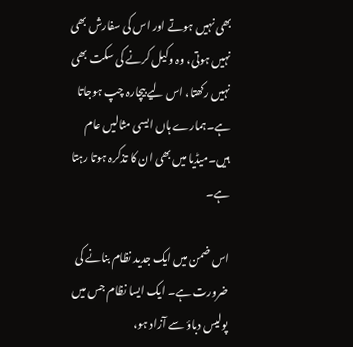بھی نہیں ہوتے اور اس کی سفارش بھی نہیں ہوتی، وہ وکیل کرنے کی سکت بھی نہیں رکھتا، اس لیے بیچارہ چپ ہوجاتا ہے۔ہمارے ہاں ایسی مثالیں عام ہیں۔میڈیا میں بھی ان کا تذکرہ ہوتا رہتا ہے۔

اس ضمن میں ایک جدید نظام بنانے کی ضرورت ہے۔ ایک ایسا نظام جس میں پولیس دباؤ سے آزاد ہو،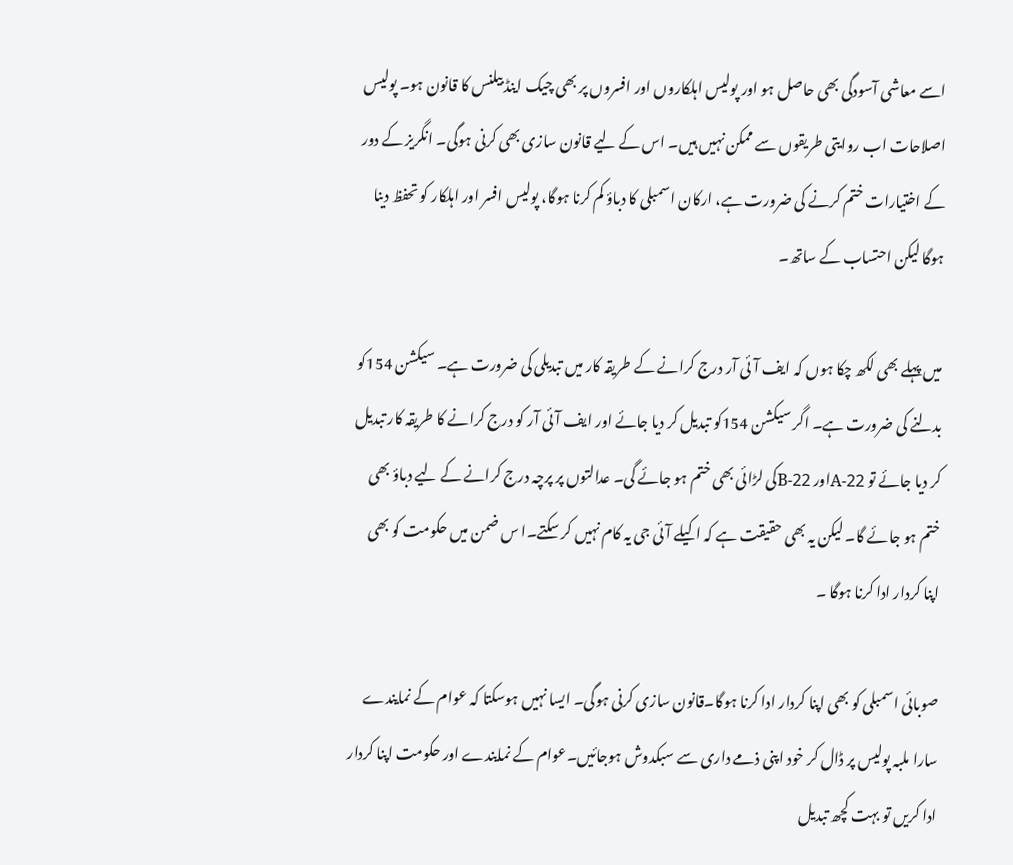اسے معاشی آسودگی بھی حاصل ہو اور پولیس اہلکاروں اور افسروں پر بھی چیک اینڈ بیلنس کا قانون ہو۔ پولیس اصلاحات اب روایتی طریقوں سے ممکن نہیں ہیں۔ اس کے لیے قانون سازی بھی کرنی ہوگی۔ انگریز کے دور کے اختیارات ختم کرنے کی ضرورت ہے، ارکان اسمبلی کا دباؤ کم کرنا ہوگا، پولیس افسر اور اہلکار کو تحفظ دینا ہوگا لیکن احتساب کے ساتھ۔

میں پہلے بھی لکھ چکا ہوں کہ ایف آئی آر درج کرانے کے طریقہ کار میں تبدیلی کی ضرورت ہے۔ سیکشن 154کو بدلنے کی ضرورت ہے۔ اگر سیکشن 154کو تبدیل کر دیا جائے اور ایف آئی آر کو درج کرانے کا طریقہ کار تبدیل کر دیا جائے تو 22-Aاور 22-Bکی لڑائی بھی ختم ہو جائے گی۔ عدالتوں پر پرچہ درج کرانے کے لیے دباؤ بھی ختم ہو جائے گا۔ لیکن یہ بھی حقیقت ہے کہ اکیلے آئی جی یہ کام نہیں کر سکتے۔ا س ضمن میں حکومت کو بھی اپنا کردار ادا کرنا ہوگا ۔

صوبائی اسمبلی کو بھی اپنا کردار ادا کرنا ہوگا۔قانون سازی کرنی ہوگی۔ ایسا نہیں ہوسکتا کہ عوام کے نمایندے سارا ملبہ پولیس پر ڈال کر خود اپنی ذمے داری سے سبکدوش ہوجائیں۔عوام کے نمایندے اور حکومت اپنا کردار ادا کریں تو بہت کچھ تبدیل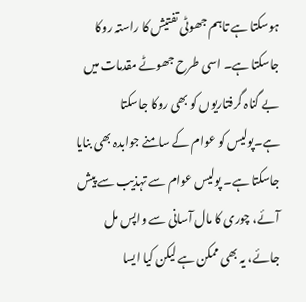ہوسکتا ہے تاہم جھوٹی تفتیش کا راستہ روکا جاسکتا ہے۔ اسی طرح جھوٹے مقدمات میں بے گناہ گرفتاریوں کو بھی روکا جاسکتا ہے۔پولیس کو عوام کے سامنے جوابدہ بھی بنایا جاسکتا ہے۔ پولیس عوام سے تہذیب سے پیش آئے، چوری کا مال آسانی سے واپس مل جائے، یہ بھی ممکن ہے لیکن کیا ایسا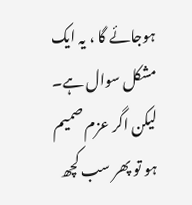ہوجائے گا ، یہ ایک مشکل سوال ہے۔ لیکن اگر عزم صمیم ہو تو پھر سب کچھ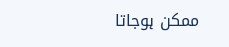ممکن ہوجاتا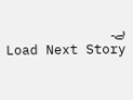ہے۔
Load Next Story